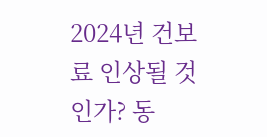2024년 건보료 인상될 것인가? 동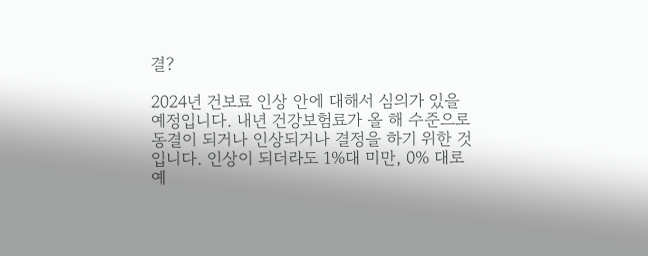결?

2024년 건보료 인상 안에 대해서 심의가 있을 예정입니다. 내년 건강보험료가 올 해 수준으로 동결이 되거나 인상되거나 결정을 하기 위한 것입니다. 인상이 되더라도 1%대 미만, 0% 대로 예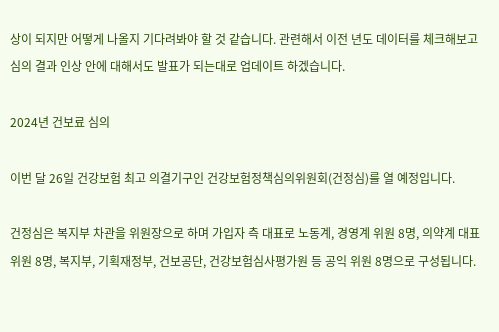상이 되지만 어떻게 나올지 기다려봐야 할 것 같습니다. 관련해서 이전 년도 데이터를 체크해보고 심의 결과 인상 안에 대해서도 발표가 되는대로 업데이트 하겠습니다.

2024년 건보료 심의

이번 달 26일 건강보험 최고 의결기구인 건강보험정책심의위원회(건정심)를 열 예정입니다.

건정심은 복지부 차관을 위원장으로 하며 가입자 측 대표로 노동계, 경영계 위원 8명, 의약계 대표 위원 8명, 복지부, 기획재정부, 건보공단, 건강보험심사평가원 등 공익 위원 8명으로 구성됩니다.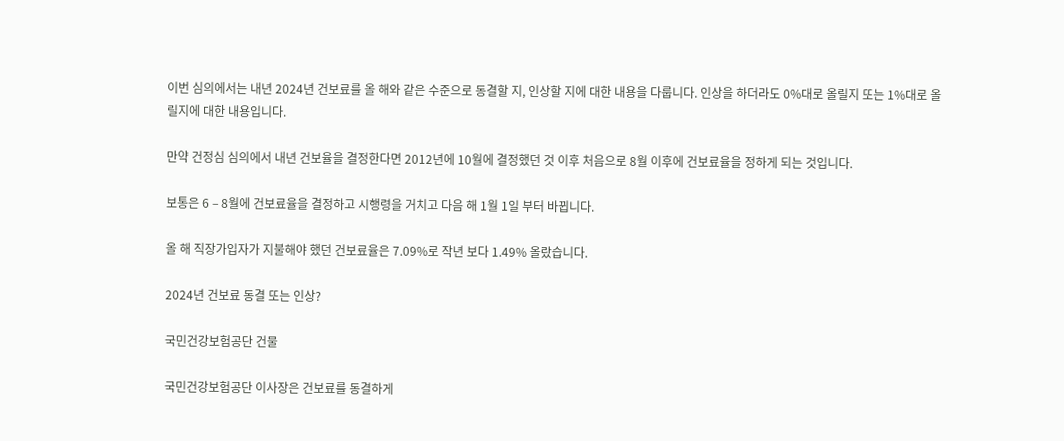이번 심의에서는 내년 2024년 건보료를 올 해와 같은 수준으로 동결할 지, 인상할 지에 대한 내용을 다룹니다. 인상을 하더라도 0%대로 올릴지 또는 1%대로 올릴지에 대한 내용입니다.

만약 건정심 심의에서 내년 건보율을 결정한다면 2012년에 10월에 결정했던 것 이후 처음으로 8월 이후에 건보료율을 정하게 되는 것입니다.

보통은 6 – 8월에 건보료율을 결정하고 시행령을 거치고 다음 해 1월 1일 부터 바뀝니다.

올 해 직장가입자가 지불해야 했던 건보료율은 7.09%로 작년 보다 1.49% 올랐습니다.

2024년 건보료 동결 또는 인상?

국민건강보험공단 건물

국민건강보험공단 이사장은 건보료를 동결하게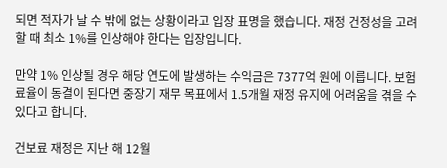되면 적자가 날 수 밖에 없는 상황이라고 입장 표명을 했습니다. 재정 건정성을 고려할 때 최소 1%를 인상해야 한다는 입장입니다.

만약 1% 인상될 경우 해당 연도에 발생하는 수익금은 7377억 원에 이릅니다. 보험료율이 동결이 된다면 중장기 재무 목표에서 1.5개월 재정 유지에 어려움을 겪을 수 있다고 합니다.

건보료 재정은 지난 해 12월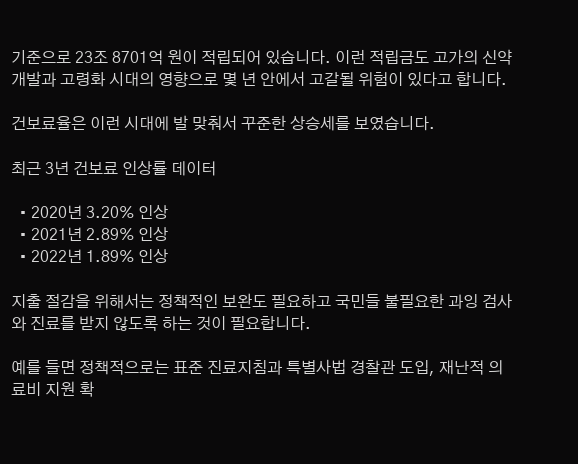기준으로 23조 8701억 원이 적립되어 있습니다. 이런 적립금도 고가의 신약 개발과 고령화 시대의 영향으로 몇 년 안에서 고갈될 위험이 있다고 합니다.

건보료율은 이런 시대에 발 맞춰서 꾸준한 상승세를 보였습니다.

최근 3년 건보료 인상률 데이터

  • 2020년 3.20% 인상
  • 2021년 2.89% 인상
  • 2022년 1.89% 인상

지출 절감을 위해서는 정책적인 보완도 필요하고 국민들 불필요한 과잉 검사와 진료를 받지 않도록 하는 것이 필요합니다.

예를 들면 정책적으로는 표준 진료지침과 특별사법 경찰관 도입, 재난적 의료비 지원 확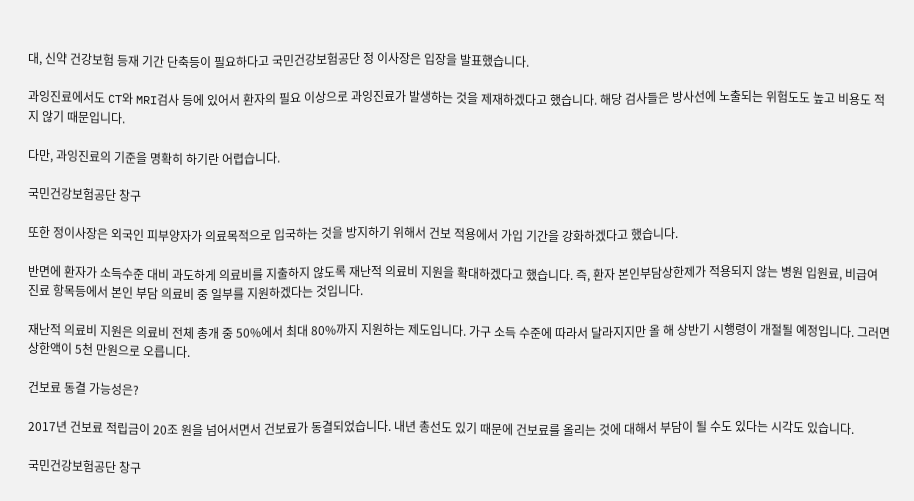대, 신약 건강보험 등재 기간 단축등이 필요하다고 국민건강보험공단 정 이사장은 입장을 발표했습니다.

과잉진료에서도 CT와 MRI검사 등에 있어서 환자의 필요 이상으로 과잉진료가 발생하는 것을 제재하겠다고 했습니다. 해당 검사들은 방사선에 노출되는 위험도도 높고 비용도 적지 않기 때문입니다.

다만, 과잉진료의 기준을 명확히 하기란 어렵습니다.

국민건강보험공단 창구

또한 정이사장은 외국인 피부양자가 의료목적으로 입국하는 것을 방지하기 위해서 건보 적용에서 가입 기간을 강화하겠다고 했습니다.

반면에 환자가 소득수준 대비 과도하게 의료비를 지출하지 않도록 재난적 의료비 지원을 확대하겠다고 했습니다. 즉, 환자 본인부담상한제가 적용되지 않는 병원 입원료, 비급여 진료 항목등에서 본인 부담 의료비 중 일부를 지원하겠다는 것입니다.

재난적 의료비 지원은 의료비 전체 총개 중 50%에서 최대 80%까지 지원하는 제도입니다. 가구 소득 수준에 따라서 달라지지만 올 해 상반기 시행령이 개절될 예정입니다. 그러면 상한액이 5천 만원으로 오릅니다.

건보료 동결 가능성은?

2017년 건보료 적립금이 20조 원을 넘어서면서 건보료가 동결되었습니다. 내년 총선도 있기 때문에 건보료를 올리는 것에 대해서 부담이 될 수도 있다는 시각도 있습니다.

국민건강보험공단 창구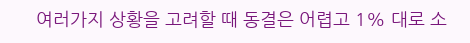여러가지 상황을 고려할 때 동결은 어렵고 1% 대로 소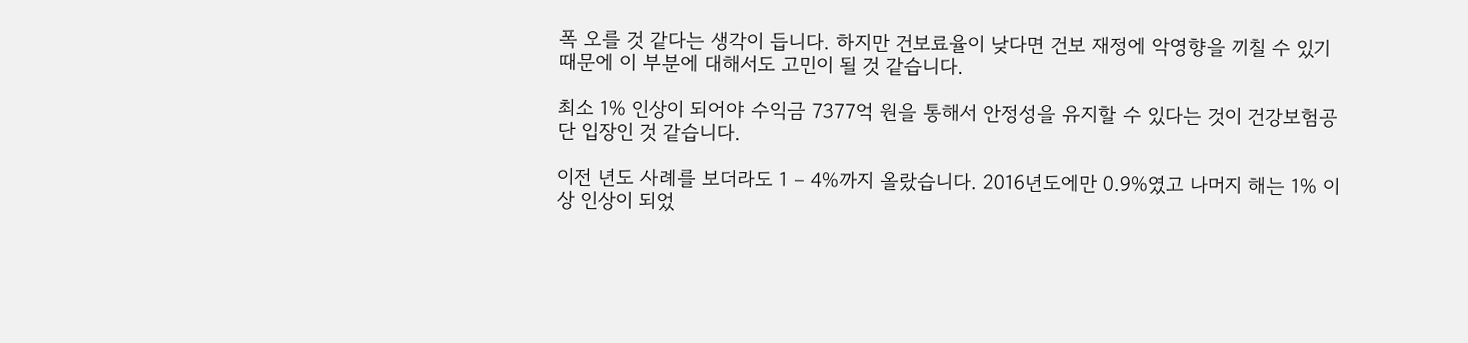폭 오를 것 같다는 생각이 듭니다. 하지만 건보료율이 낮다면 건보 재정에 악영향을 끼칠 수 있기 때문에 이 부분에 대해서도 고민이 될 것 같습니다.

최소 1% 인상이 되어야 수익금 7377억 원을 통해서 안정성을 유지할 수 있다는 것이 건강보험공단 입장인 것 같습니다.

이전 년도 사례를 보더라도 1 – 4%까지 올랐습니다. 2016년도에만 0.9%였고 나머지 해는 1% 이상 인상이 되었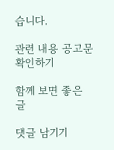습니다.

관련 내용 공고문 확인하기

함께 보면 좋은 글

댓글 남기기